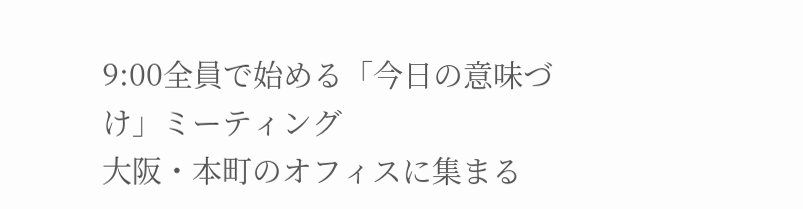9:00全員で始める「今日の意味づけ」ミーティング
大阪・本町のオフィスに集まる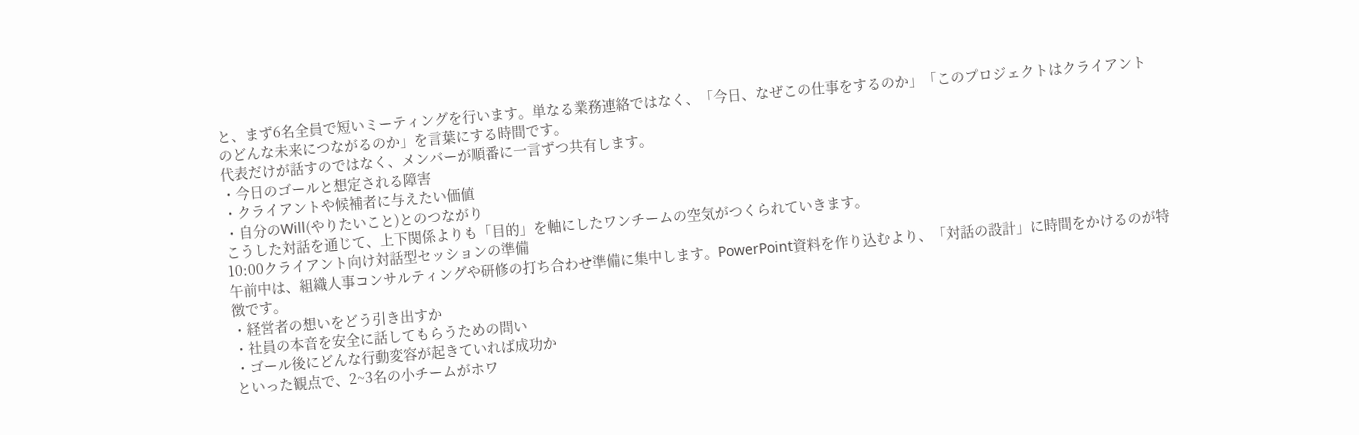と、まず6名全員で短いミーティングを行います。単なる業務連絡ではなく、「今日、なぜこの仕事をするのか」「このプロジェクトはクライアントのどんな未来につながるのか」を言葉にする時間です。
代表だけが話すのではなく、メンバーが順番に一言ずつ共有します。
・今日のゴールと想定される障害
・クライアントや候補者に与えたい価値
・自分のWill(やりたいこと)とのつながり
こうした対話を通じて、上下関係よりも「目的」を軸にしたワンチームの空気がつくられていきます。
10:00クライアント向け対話型セッションの準備
午前中は、組織人事コンサルティングや研修の打ち合わせ準備に集中します。PowerPoint資料を作り込むより、「対話の設計」に時間をかけるのが特徴です。
・経営者の想いをどう引き出すか
・社員の本音を安全に話してもらうための問い
・ゴール後にどんな行動変容が起きていれば成功か
といった観点で、2~3名の小チームがホワ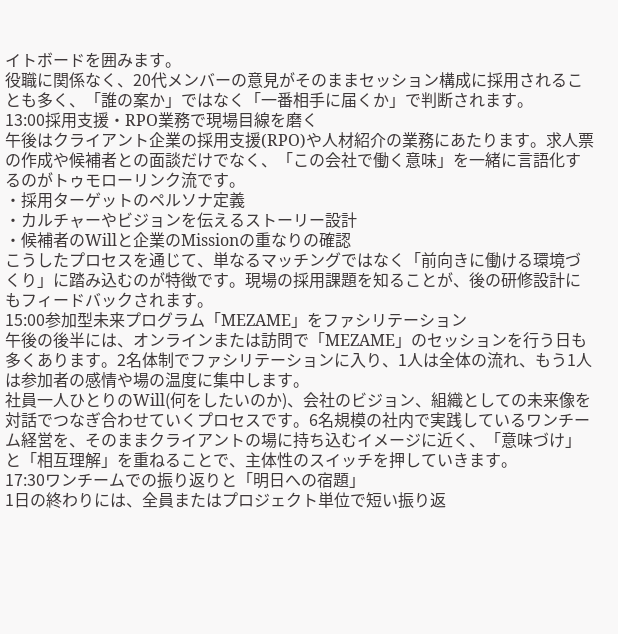イトボードを囲みます。
役職に関係なく、20代メンバーの意見がそのままセッション構成に採用されることも多く、「誰の案か」ではなく「一番相手に届くか」で判断されます。
13:00採用支援・RPO業務で現場目線を磨く
午後はクライアント企業の採用支援(RPO)や人材紹介の業務にあたります。求人票の作成や候補者との面談だけでなく、「この会社で働く意味」を一緒に言語化するのがトゥモローリンク流です。
・採用ターゲットのペルソナ定義
・カルチャーやビジョンを伝えるストーリー設計
・候補者のWillと企業のMissionの重なりの確認
こうしたプロセスを通じて、単なるマッチングではなく「前向きに働ける環境づくり」に踏み込むのが特徴です。現場の採用課題を知ることが、後の研修設計にもフィードバックされます。
15:00参加型未来プログラム「MEZAME」をファシリテーション
午後の後半には、オンラインまたは訪問で「MEZAME」のセッションを行う日も多くあります。2名体制でファシリテーションに入り、1人は全体の流れ、もう1人は参加者の感情や場の温度に集中します。
社員一人ひとりのWill(何をしたいのか)、会社のビジョン、組織としての未来像を対話でつなぎ合わせていくプロセスです。6名規模の社内で実践しているワンチーム経営を、そのままクライアントの場に持ち込むイメージに近く、「意味づけ」と「相互理解」を重ねることで、主体性のスイッチを押していきます。
17:30ワンチームでの振り返りと「明日への宿題」
1日の終わりには、全員またはプロジェクト単位で短い振り返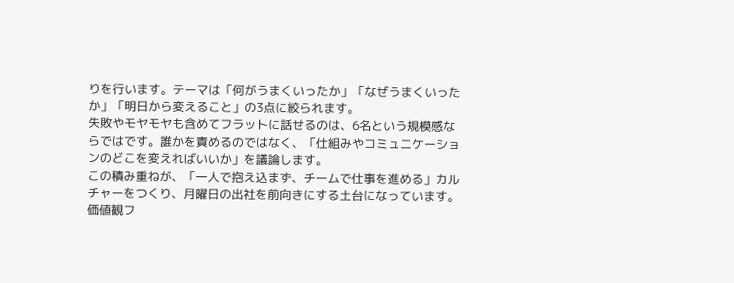りを行います。テーマは「何がうまくいったか」「なぜうまくいったか」「明日から変えること」の3点に絞られます。
失敗やモヤモヤも含めてフラットに話せるのは、6名という規模感ならではです。誰かを責めるのではなく、「仕組みやコミュニケーションのどこを変えればいいか」を議論します。
この積み重ねが、「一人で抱え込まず、チームで仕事を進める」カルチャーをつくり、月曜日の出社を前向きにする土台になっています。
価値観フ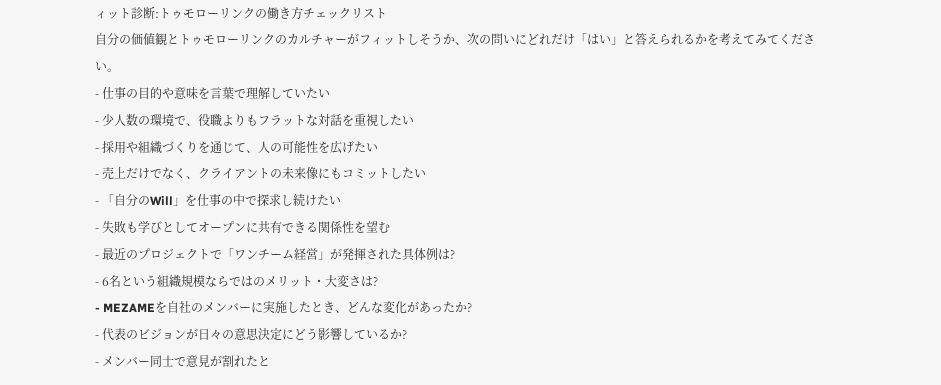ィット診断:トゥモローリンクの働き方チェックリスト
自分の価値観とトゥモローリンクのカルチャーがフィットしそうか、次の問いにどれだけ「はい」と答えられるかを考えてみてください。
- 仕事の目的や意味を言葉で理解していたい
- 少人数の環境で、役職よりもフラットな対話を重視したい
- 採用や組織づくりを通じて、人の可能性を広げたい
- 売上だけでなく、クライアントの未来像にもコミットしたい
- 「自分のWill」を仕事の中で探求し続けたい
- 失敗も学びとしてオープンに共有できる関係性を望む
- 最近のプロジェクトで「ワンチーム経営」が発揮された具体例は?
- 6名という組織規模ならではのメリット・大変さは?
- MEZAMEを自社のメンバーに実施したとき、どんな変化があったか?
- 代表のビジョンが日々の意思決定にどう影響しているか?
- メンバー同士で意見が割れたと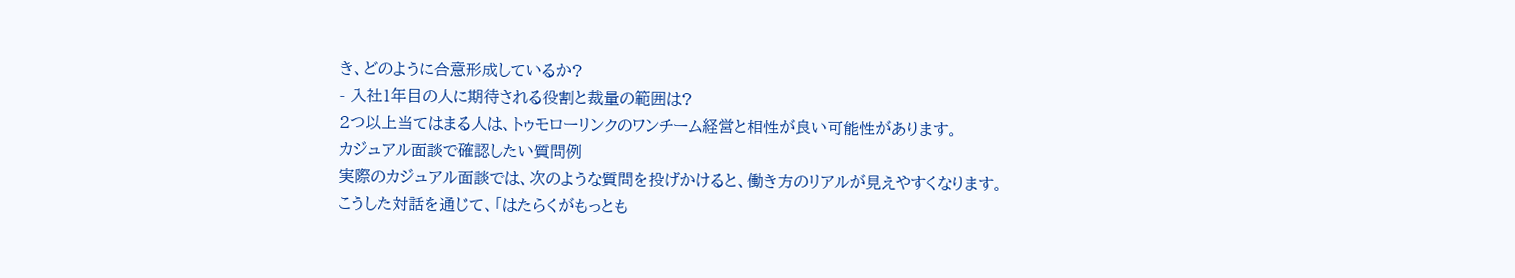き、どのように合意形成しているか?
- 入社1年目の人に期待される役割と裁量の範囲は?
2つ以上当てはまる人は、トゥモローリンクのワンチーム経営と相性が良い可能性があります。
カジュアル面談で確認したい質問例
実際のカジュアル面談では、次のような質問を投げかけると、働き方のリアルが見えやすくなります。
こうした対話を通じて、「はたらくがもっとも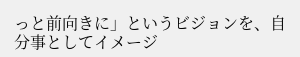っと前向きに」というビジョンを、自分事としてイメージ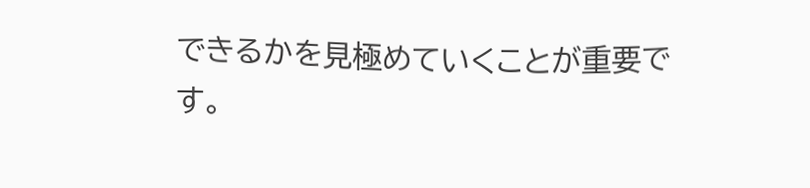できるかを見極めていくことが重要です。